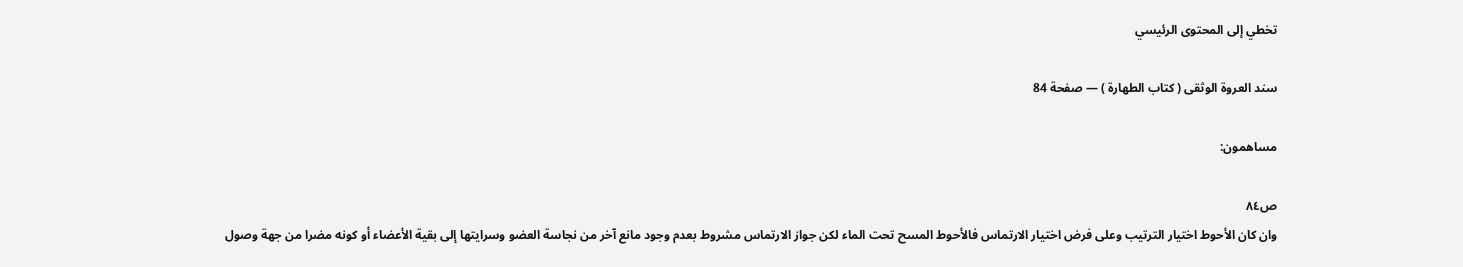تخطي إلى المحتوى الرئيسي

سند العروة الوثقى ( كتاب الطهارة ) — صفحة 84

مساهمون:

ص٨٤
وان كان الأحوط اختيار الترتيب وعلى فرض اختيار الارتماس فالأحوط المسح تحت الماء لكن جواز الارتماس مشروط بعدم وجود مانع آخر من نجاسة العضو وسرايتها إلى بقية الأعضاء أو كونه مضرا من جهة وصول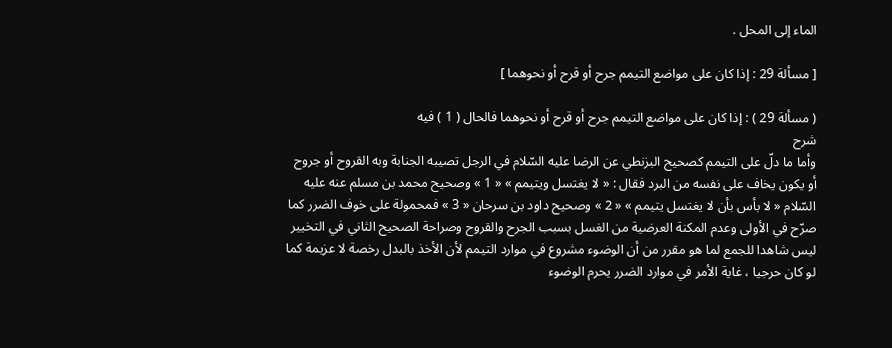الماء إلى المحل .

[ مسألة 29 : إذا كان على مواضع التيمم جرح أو قرح أو نحوهما ]

( مسألة 29 ) : إذا كان على مواضع التيمم جرح أو قرح أو نحوهما فالحال ( 1 ) فيه
شرح
وأما ما دلّ على التيمم كصحيح البزنطي عن الرضا عليه السّلام في الرجل تصيبه الجنابة وبه القروح أو جروح أو يكون يخاف على نفسه من البرد فقال : « لا يغتسل ويتيمم » « 1 » وصحيح محمد بن مسلم عنه عليه السّلام « لا بأس بأن لا يغتسل يتيمم » « 2 » وصحيح داود بن سرحان « 3 » فمحمولة على خوف الضرر كما صرّح في الأولى وعدم المكنة العرضية من الغسل بسبب الجرح والقروح وصراحة الصحيح الثاني في التخيير ليس شاهدا للجمع لما هو مقرر من أن الوضوء مشروع في موارد التيمم لأن الأخذ بالبدل رخصة لا عزيمة كما لو كان حرجيا ، غاية الأمر في موارد الضرر يحرم الوضوء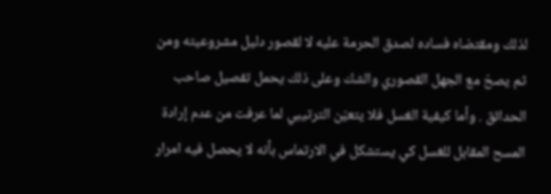لذلك ومقتضاه فساده لصدق الحرمة عليه لا لقصور دليل مشروعيته ومن ثم يصحّ مع الجهل القصوري والشك وعلى ذلك يحمل تفصيل صاحب الحدائق . وأما كيفية الغسل فلا يتعيّن الترتيبي لما عرفت من عدم إرادة المسح المقابل للغسل كي يستشكل في الارتماس بأنه لا يحصل فيه امرار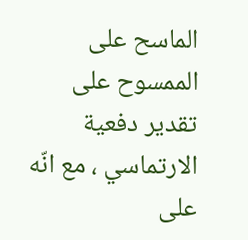الماسح على الممسوح على تقدير دفعية الارتماسي ، مع انّه على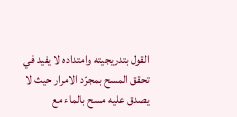القول بتدريجيته وامتداده لا يفيد في تحقق المسح بمجرّد الامرار حيث لا يصدق عليه مسح بالماء مع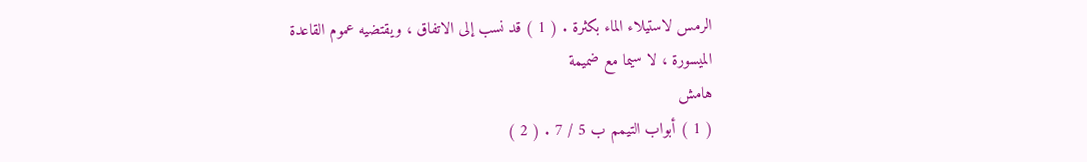الرمس لاستيلاء الماء بكثرة . ( 1 ) قد نسب إلى الاتفاق ، ويقتضيه عموم القاعدة الميسورة ، لا سيما مع ضميمة
هامش
( 1 ) أبواب التيمم ب 5 / 7 . ( 2 )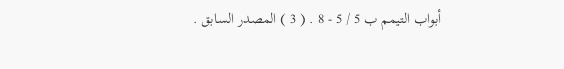أبواب التيمم ب 5 / 5 - 8 . ( 3 ) المصدر السابق .